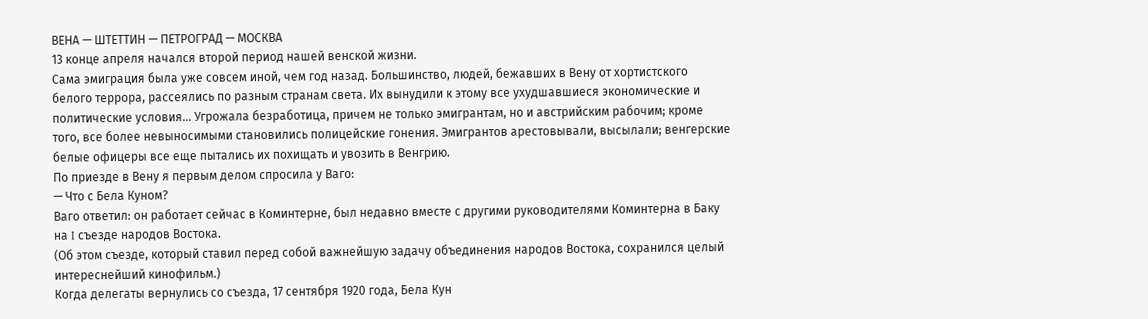ВЕНА — ШТЕТТИН — ПЕТРОГРАД — МОСКВА
13 конце апреля начался второй период нашей венской жизни.
Сама эмиграция была уже совсем иной, чем год назад. Большинство, людей, бежавших в Вену от хортистского белого террора, рассеялись по разным странам света. Их вынудили к этому все ухудшавшиеся экономические и политические условия… Угрожала безработица, причем не только эмигрантам, но и австрийским рабочим; кроме того, все более невыносимыми становились полицейские гонения. Эмигрантов арестовывали, высылали; венгерские белые офицеры все еще пытались их похищать и увозить в Венгрию.
По приезде в Вену я первым делом спросила у Ваго:
— Что с Бела Куном?
Ваго ответил: он работает сейчас в Коминтерне, был недавно вместе с другими руководителями Коминтерна в Баку на I съезде народов Востока.
(Об этом съезде, который ставил перед собой важнейшую задачу объединения народов Востока, сохранился целый интереснейший кинофильм.)
Когда делегаты вернулись со съезда, 17 сентября 1920 года, Бела Кун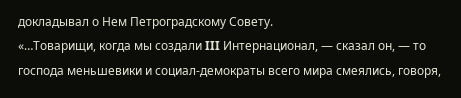докладывал о Нем Петроградскому Совету.
«…Товарищи, когда мы создали III Интернационал, — сказал он, — то господа меньшевики и социал-демократы всего мира смеялись, говоря,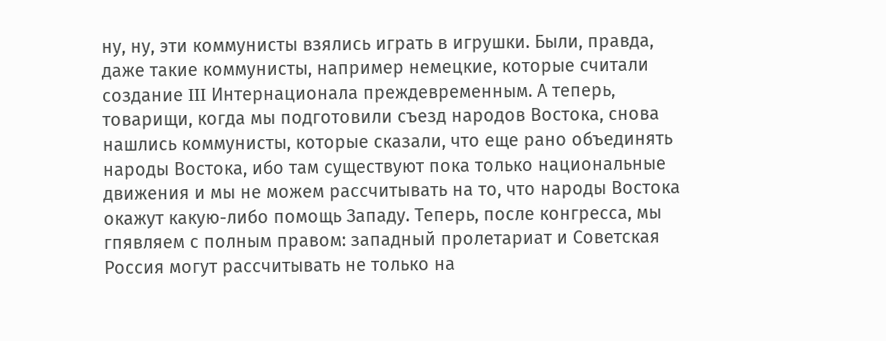ну, ну, эти коммунисты взялись играть в игрушки. Были, правда, даже такие коммунисты, например немецкие, которые считали создание III Интернационала преждевременным. А теперь, товарищи, когда мы подготовили съезд народов Востока, снова нашлись коммунисты, которые сказали, что еще рано объединять народы Востока, ибо там существуют пока только национальные движения и мы не можем рассчитывать на то, что народы Востока окажут какую-либо помощь Западу. Теперь, после конгресса, мы гпявляем с полным правом: западный пролетариат и Советская Россия могут рассчитывать не только на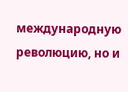международную революцию, но и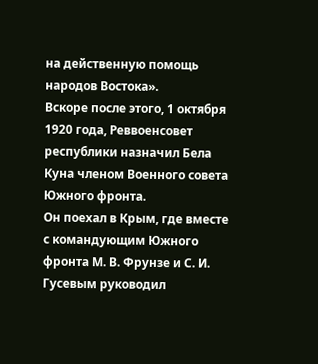на действенную помощь народов Востока».
Вскоре после этого, 1 октября 1920 года, Реввоенсовет республики назначил Бела Куна членом Военного совета Южного фронта.
Он поехал в Крым, где вместе с командующим Южного фронта М. В. Фрунзе и С. И. Гусевым руководил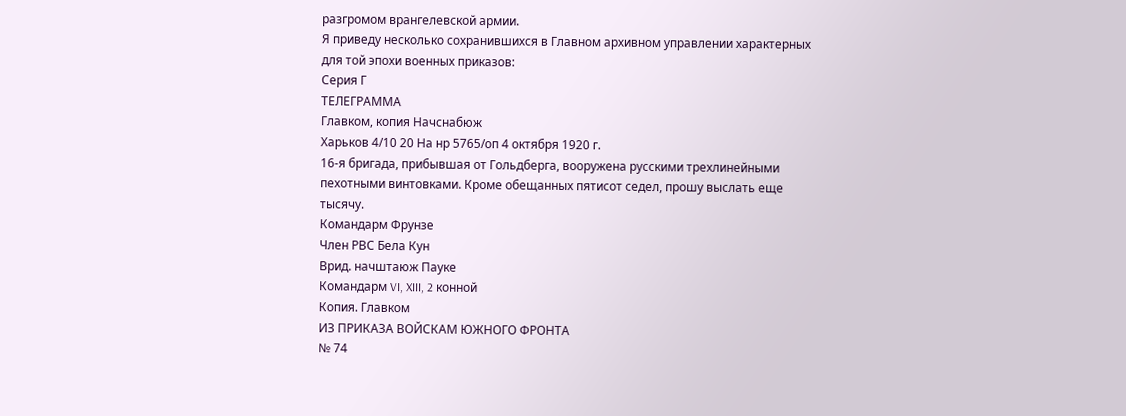разгромом врангелевской армии.
Я приведу несколько сохранившихся в Главном архивном управлении характерных для той эпохи военных приказов:
Серия Г
ТЕЛЕГРАММА
Главком, копия Начснабюж
Харьков 4/10 20 На нр 5765/оп 4 октября 1920 г.
16-я бригада, прибывшая от Гольдберга, вооружена русскими трехлинейными пехотными винтовками. Кроме обещанных пятисот седел, прошу выслать еще тысячу.
Командарм Фрунзе
Член РВС Бела Кун
Врид. начштаюж Пауке
Командарм VI, XIII, 2 конной
Копия. Главком
ИЗ ПРИКАЗА ВОЙСКАМ ЮЖНОГО ФРОНТА
№ 74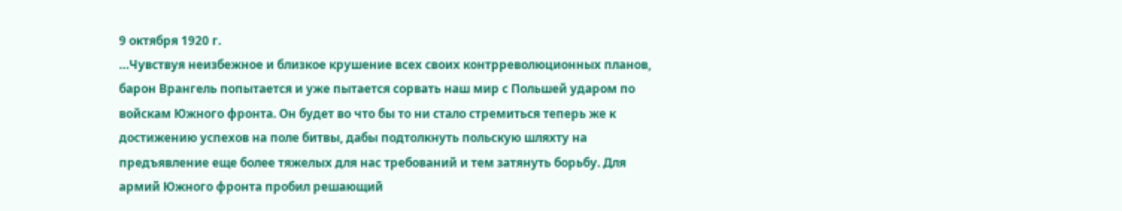9 октября 1920 г.
…Чувствуя неизбежное и близкое крушение всех своих контрреволюционных планов, барон Врангель попытается и уже пытается сорвать наш мир с Польшей ударом по войскам Южного фронта. Он будет во что бы то ни стало стремиться теперь же к достижению успехов на поле битвы, дабы подтолкнуть польскую шляхту на предъявление еще более тяжелых для нас требований и тем затянуть борьбу. Для армий Южного фронта пробил решающий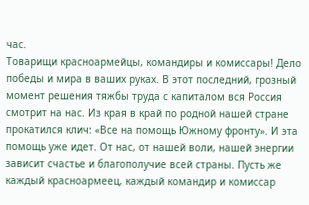час.
Товарищи красноармейцы, командиры и комиссары! Дело победы и мира в ваших руках. В этот последний, грозный момент решения тяжбы труда с капиталом вся Россия смотрит на нас. Из края в край по родной нашей стране прокатился клич: «Все на помощь Южному фронту». И эта помощь уже идет. От нас, от нашей воли, нашей энергии зависит счастье и благополучие всей страны. Пусть же каждый красноармеец, каждый командир и комиссар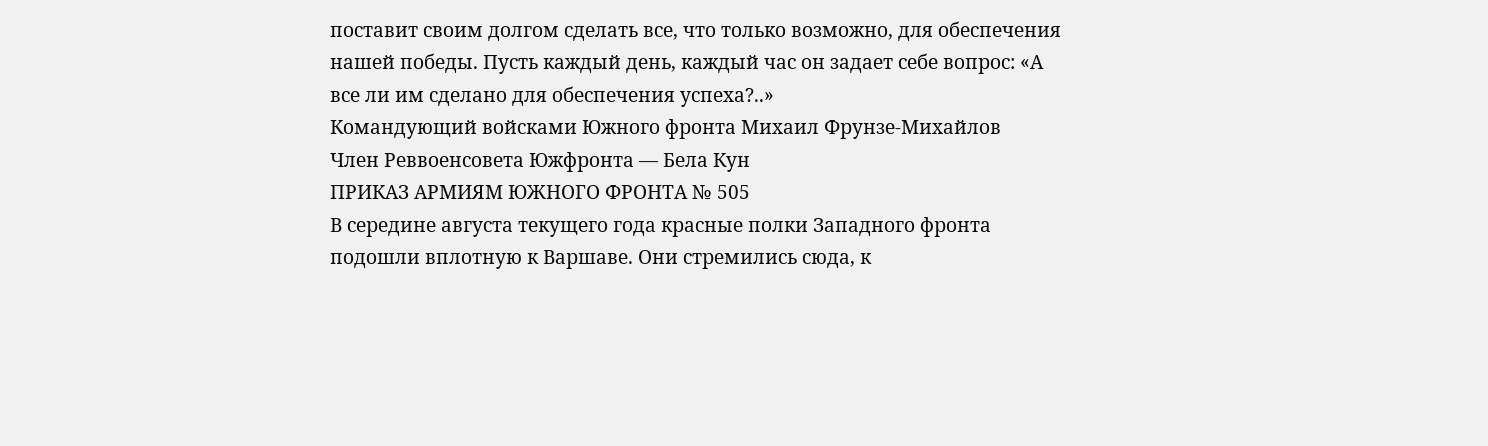поставит своим долгом сделать все, что только возможно, для обеспечения нашей победы. Пусть каждый день, каждый час он задает себе вопрос: «А все ли им сделано для обеспечения успеха?..»
Командующий войсками Южного фронта Михаил Фрунзе-Михайлов
Член Реввоенсовета Южфронта — Бела Кун
ПРИКАЗ АРМИЯМ ЮЖНОГО ФРОНТА № 505
В середине августа текущего года красные полки Западного фронта подошли вплотную к Варшаве. Они стремились сюда, к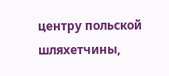центру польской шляхетчины,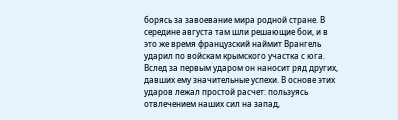борясь за завоевание мира родной стране. В середине августа там шли решающие бои, и в это же время французский наймит Врангель ударил по войскам крымского участка с юга. Вслед за первым ударом он наносит ряд других, давших ему значительные успехи. В основе этих ударов лежал простой расчет: пользуясь отвлечением наших сил на запад,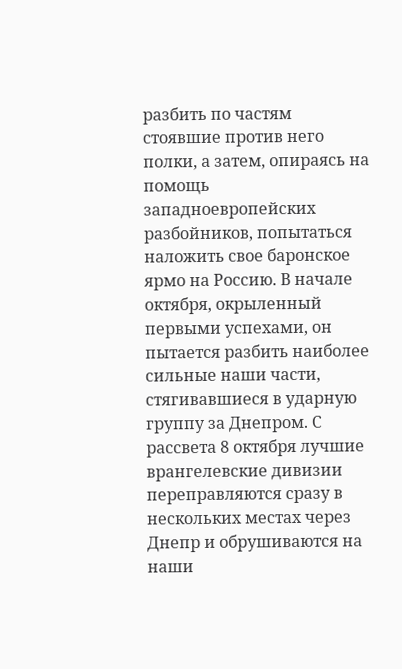разбить по частям стоявшие против него полки, а затем, опираясь на помощь западноевропейских разбойников, попытаться наложить свое баронское ярмо на Россию. В начале октября, окрыленный первыми успехами, он пытается разбить наиболее сильные наши части, стягивавшиеся в ударную группу за Днепром. С рассвета 8 октября лучшие врангелевские дивизии переправляются сразу в нескольких местах через Днепр и обрушиваются на наши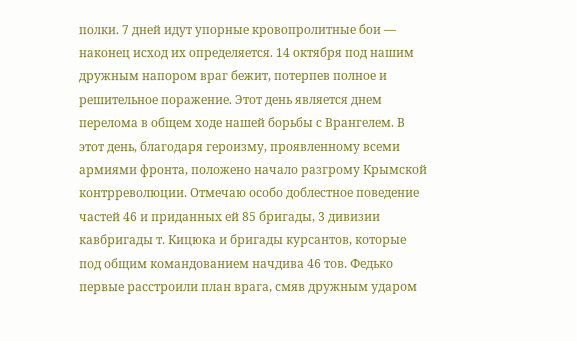полки. 7 дней идут упорные кровопролитные бои — наконец исход их определяется. 14 октября под нашим дружным напором враг бежит, потерпев полное и решительное поражение. Этот день является днем перелома в общем ходе нашей борьбы с Врангелем. В этот день, благодаря героизму, проявленному всеми армиями фронта, положено начало разгрому Крымской контрреволюции. Отмечаю особо доблестное поведение частей 46 и приданных ей 85 бригады, 3 дивизии кавбригады т. Кицюка и бригады курсантов, которые под общим командованием начдива 46 тов. Федько первые расстроили план врага, смяв дружным ударом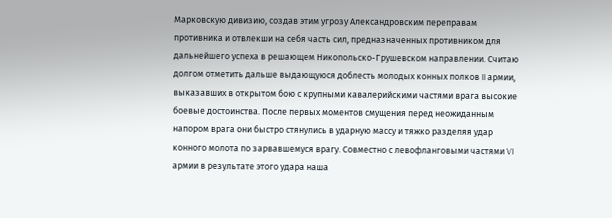Марковскую дивизию, создав этим угрозу Александровским переправам противника и отвлекши на себя часть сил, предназначенных противником для дальнейшего успеха в решающем Никопольско-Грушевском направлении. Считаю долгом отметить дальше выдающуюся доблесть молодых конных полков II армии, выказавших в открытом бою с крупными кавалерийскими частями врага высокие боевые достоинства. После первых моментов смущения перед неожиданным напором врага они быстро стянулись в ударную массу и тяжко разделяя удар конного молота по зарвавшемуся врагу. Совместно с левофланговыми частями VI армии в результате этого удара наша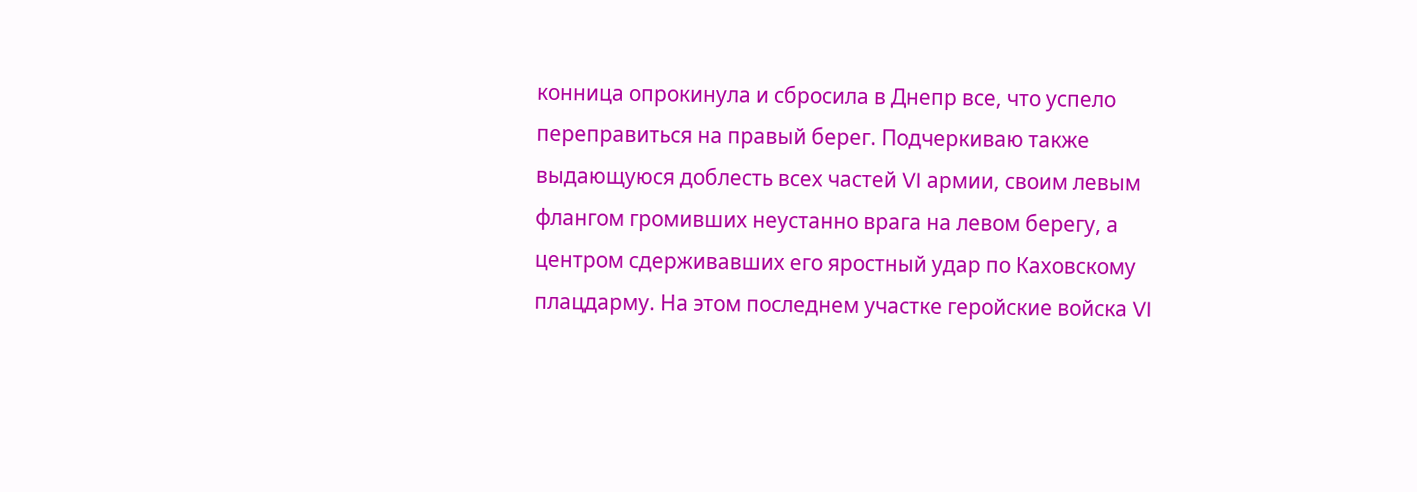конница опрокинула и сбросила в Днепр все, что успело переправиться на правый берег. Подчеркиваю также выдающуюся доблесть всех частей VI армии, своим левым флангом громивших неустанно врага на левом берегу, а центром сдерживавших его яростный удар по Каховскому плацдарму. На этом последнем участке геройские войска VI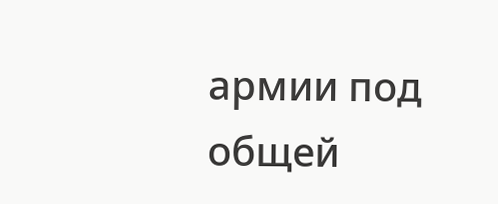армии под общей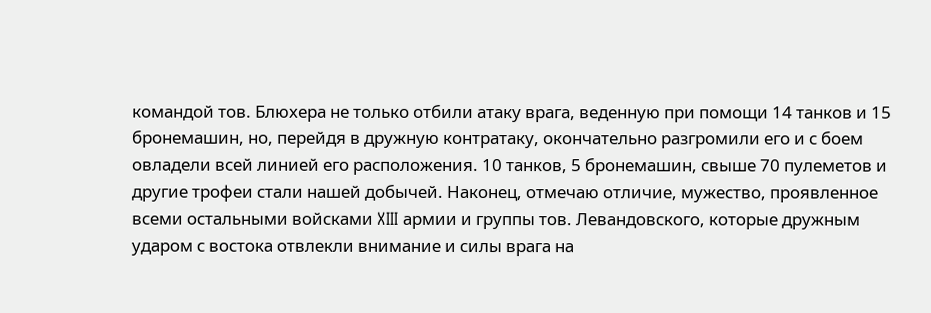командой тов. Блюхера не только отбили атаку врага, веденную при помощи 14 танков и 15 бронемашин, но, перейдя в дружную контратаку, окончательно разгромили его и с боем овладели всей линией его расположения. 10 танков, 5 бронемашин, свыше 70 пулеметов и другие трофеи стали нашей добычей. Наконец, отмечаю отличие, мужество, проявленное всеми остальными войсками XIII армии и группы тов. Левандовского, которые дружным ударом с востока отвлекли внимание и силы врага на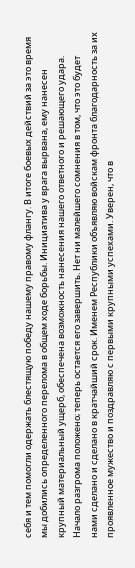себя и тем помогли одержать блестящую победу нашему правому флангу. В итоге боевых действий за это время мы добились определенного перелома в общем ходе борьбы. Инициатива у врага вырвана, ему нанесен крупный материальный ущерб, обеспечена возможность нанесения нашего ответного и решающего удара. Начало разгрома положено; теперь остается его завершить. Нет ни малейшего сомнения в том, что это будет нами сделано и сделано в кратчайший срок. Именем Республики объявляю войскам фронта благодарность за их проявленное мужество и поздравляю с первыми крупными успехами. Уверен, что в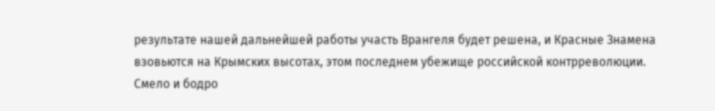результате нашей дальнейшей работы участь Врангеля будет решена, и Красные Знамена взовьются на Крымских высотах, этом последнем убежище российской контрреволюции.
Смело и бодро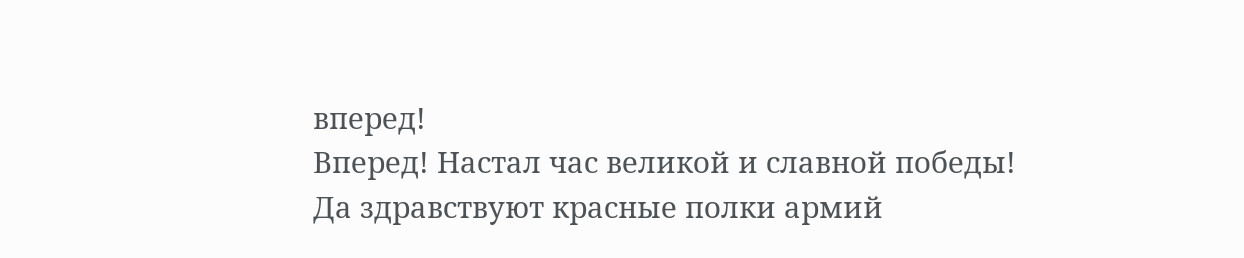вперед!
Вперед! Настал час великой и славной победы!
Да здравствуют красные полки армий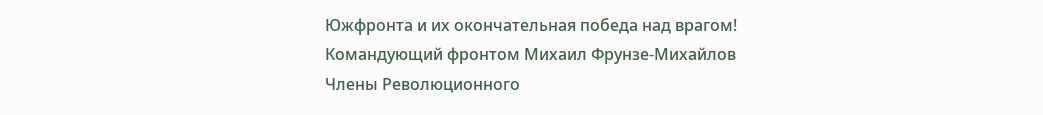Южфронта и их окончательная победа над врагом!
Командующий фронтом Михаил Фрунзе-Михайлов
Члены Революционного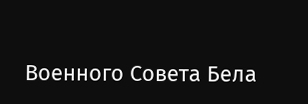Военного Совета Бела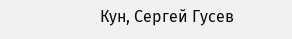Кун, Сергей Гусев